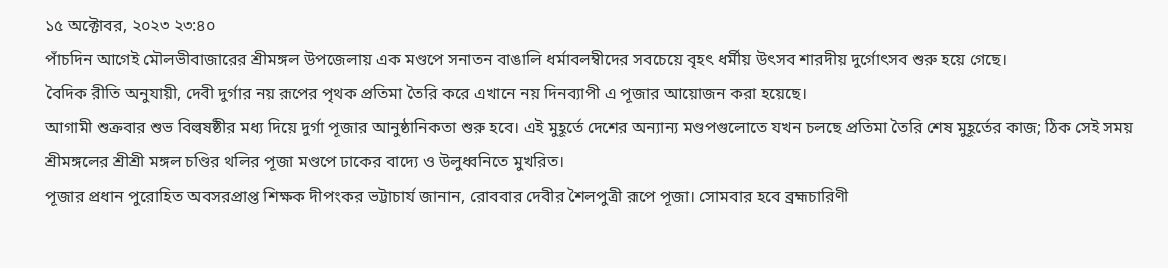১৫ অক্টোবর, ২০২৩ ২৩:৪০
পাঁচদিন আগেই মৌলভীবাজারের শ্রীমঙ্গল উপজেলায় এক মণ্ডপে সনাতন বাঙালি ধর্মাবলম্বীদের সবচেয়ে বৃহৎ ধর্মীয় উৎসব শারদীয় দুর্গোৎসব শুরু হয়ে গেছে।
বৈদিক রীতি অনুযায়ী, দেবী দুর্গার নয় রূপের পৃথক প্রতিমা তৈরি করে এখানে নয় দিনব্যাপী এ পূজার আয়োজন করা হয়েছে।
আগামী শুক্রবার শুভ বিল্বষষ্ঠীর মধ্য দিয়ে দুর্গা পূজার আনুষ্ঠানিকতা শুরু হবে। এই মুহূর্তে দেশের অন্যান্য মণ্ডপগুলোতে যখন চলছে প্রতিমা তৈরি শেষ মুহূর্তের কাজ; ঠিক সেই সময় শ্রীমঙ্গলের শ্রীশ্রী মঙ্গল চণ্ডির থলির পূজা মণ্ডপে ঢাকের বাদ্যে ও উলুধ্বনিতে মুখরিত।
পূজার প্রধান পুরোহিত অবসরপ্রাপ্ত শিক্ষক দীপংকর ভট্টাচার্য জানান, রোববার দেবীর শৈলপুত্রী রূপে পূজা। সোমবার হবে ব্রহ্মচারিণী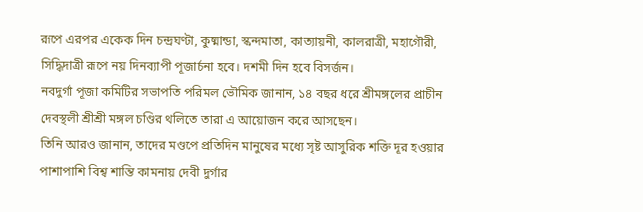রূপে এরপর একেক দিন চন্দ্রঘণ্টা, কুষ্মান্ডা, স্কন্দমাতা, কাত্যায়নী, কালরাত্রী, মহাগৌরী, সিদ্ধিদাত্রী রূপে নয় দিনব্যাপী পূজার্চনা হবে। দশমী দিন হবে বিসর্জন।
নবদুর্গা পূজা কমিটির সভাপতি পরিমল ভৌমিক জানান, ১৪ বছর ধরে শ্রীমঙ্গলের প্রাচীন দেবস্থলী শ্রীশ্রী মঙ্গল চণ্ডির থলিতে তারা এ আয়োজন করে আসছেন।
তিনি আরও জানান, তাদের মণ্ডপে প্রতিদিন মানুষের মধ্যে সৃষ্ট আসুরিক শক্তি দূর হওয়ার পাশাপাশি বিশ্ব শান্তি কামনায় দেবী দুর্গার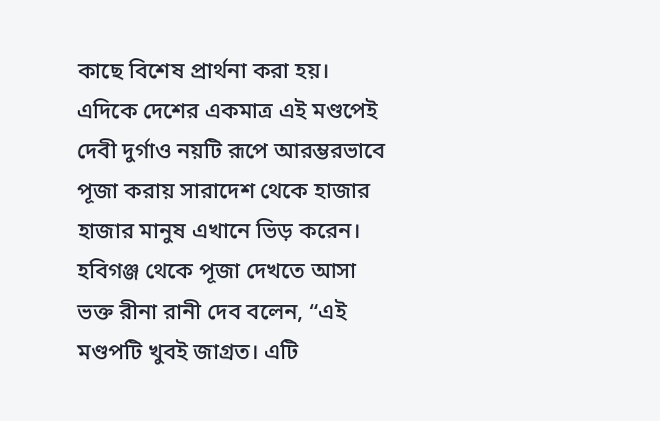কাছে বিশেষ প্রার্থনা করা হয়।
এদিকে দেশের একমাত্র এই মণ্ডপেই দেবী দুর্গাও নয়টি রূপে আরম্ভরভাবে পূজা করায় সারাদেশ থেকে হাজার হাজার মানুষ এখানে ভিড় করেন।
হবিগঞ্জ থেকে পূজা দেখতে আসা ভক্ত রীনা রানী দেব বলেন, “এই মণ্ডপটি খুবই জাগ্রত। এটি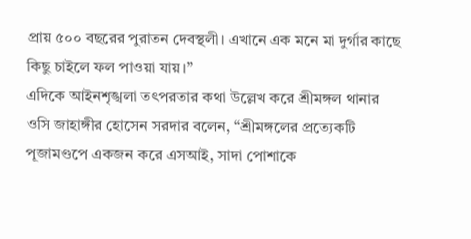প্রায় ৫০০ বছরের পুরাতন দেবস্থলী। এখানে এক মনে মা দুর্গার কাছে কিছু চাইলে ফল পাওয়া যায়।”
এদিকে আইনশৃঙ্খলা তৎপরতার কথা উল্লেখ করে শ্রীমঙ্গল থানার ওসি জাহাঙ্গীর হোসেন সরদার বলেন, “শ্রীমঙ্গলের প্রত্যেকটি পূজামণ্ডপে একজন করে এসআই, সাদা পোশাকে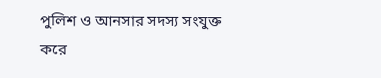পুলিশ ও আনসার সদস্য সংযুক্ত করে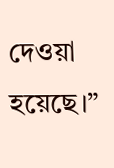দেওয়া হয়েছে।”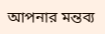আপনার মন্তব্য